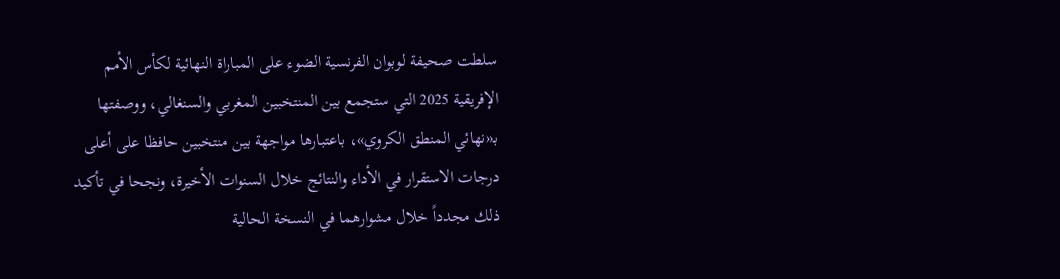سلطت صحيفة لوبوان الفرنسية الضوء على المباراة النهائية لكأس الأمم الإفريقية 2025 التي ستجمع بين المنتخبين المغربي والسنغالي، ووصفتها بـ«نهائي المنطق الكروي»، باعتبارها مواجهة بين منتخبين حافظا على أعلى درجات الاستقرار في الأداء والنتائج خلال السنوات الأخيرة، ونجحا في تأكيد ذلك مجدداً خلال مشوارهما في النسخة الحالية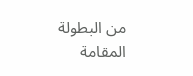من البطولة المقامة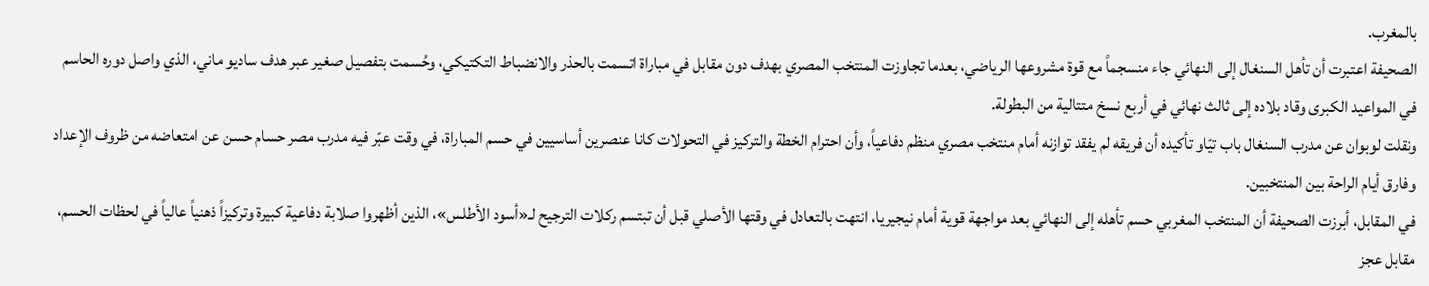بالمغرب.
الصحيفة اعتبرت أن تأهل السنغال إلى النهائي جاء منسجماً مع قوة مشروعها الرياضي، بعدما تجاوزت المنتخب المصري بهدف دون مقابل في مباراة اتسمت بالحذر والانضباط التكتيكي، وحُسمت بتفصيل صغير عبر هدف ساديو ماني، الذي واصل دوره الحاسم في المواعيد الكبرى وقاد بلاده إلى ثالث نهائي في أربع نسخ متتالية من البطولة.
ونقلت لوبوان عن مدرب السنغال باب تيّاو تأكيده أن فريقه لم يفقد توازنه أمام منتخب مصري منظم دفاعياً، وأن احترام الخطة والتركيز في التحولات كانا عنصرين أساسيين في حسم المباراة، في وقت عبّر فيه مدرب مصر حسام حسن عن امتعاضه من ظروف الإعداد وفارق أيام الراحة بين المنتخبين.
في المقابل، أبرزت الصحيفة أن المنتخب المغربي حسم تأهله إلى النهائي بعد مواجهة قوية أمام نيجيريا، انتهت بالتعادل في وقتها الأصلي قبل أن تبتسم ركلات الترجيح لـ«أسود الأطلس»، الذين أظهروا صلابة دفاعية كبيرة وتركيزاً ذهنياً عالياً في لحظات الحسم، مقابل عجز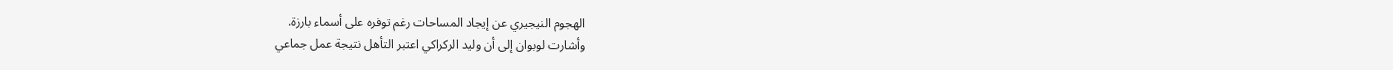الهجوم النيجيري عن إيجاد المساحات رغم توفره على أسماء بارزة.
وأشارت لوبوان إلى أن وليد الركراكي اعتبر التأهل نتيجة عمل جماعي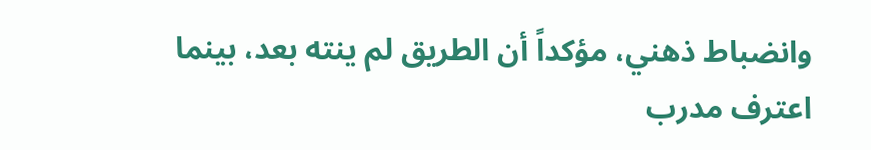وانضباط ذهني، مؤكداً أن الطريق لم ينته بعد، بينما اعترف مدرب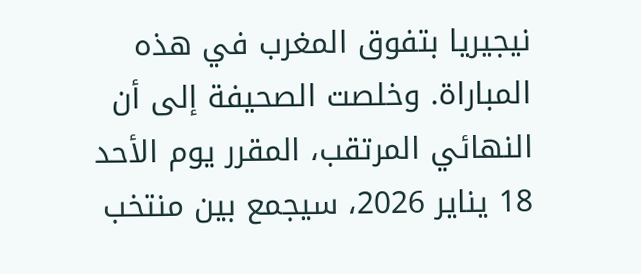نيجيريا بتفوق المغرب في هذه المباراة. وخلصت الصحيفة إلى أن النهائي المرتقب، المقرر يوم الأحد 18 يناير 2026، سيجمع بين منتخب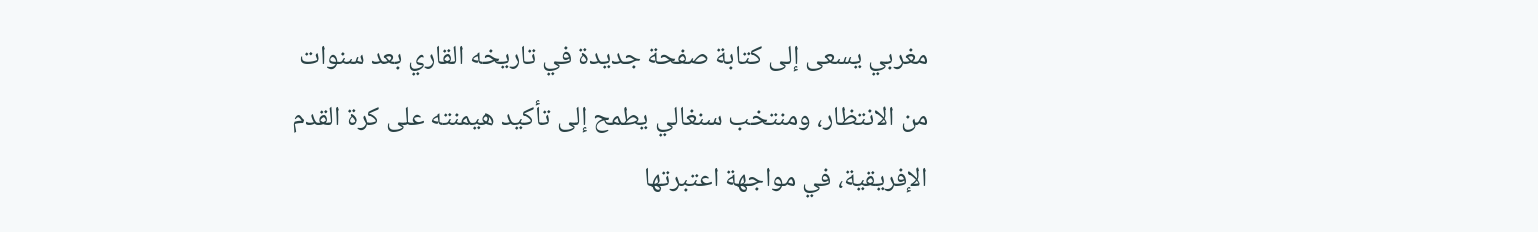مغربي يسعى إلى كتابة صفحة جديدة في تاريخه القاري بعد سنوات من الانتظار، ومنتخب سنغالي يطمح إلى تأكيد هيمنته على كرة القدم الإفريقية، في مواجهة اعتبرتها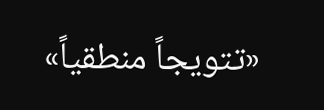«تتويجاً منطقياً»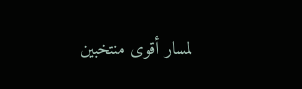لمسار أقوى منتخبين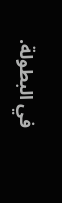في البطولة.